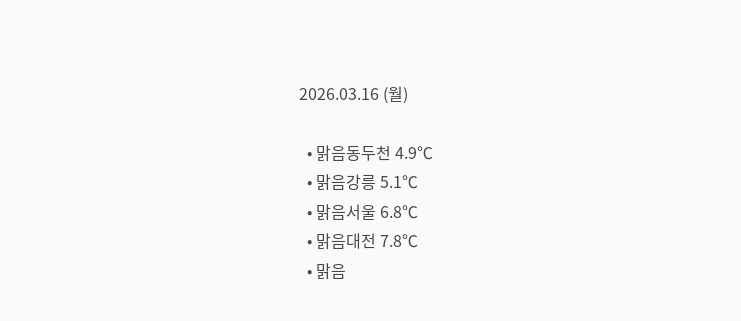2026.03.16 (월)

  • 맑음동두천 4.9℃
  • 맑음강릉 5.1℃
  • 맑음서울 6.8℃
  • 맑음대전 7.8℃
  • 맑음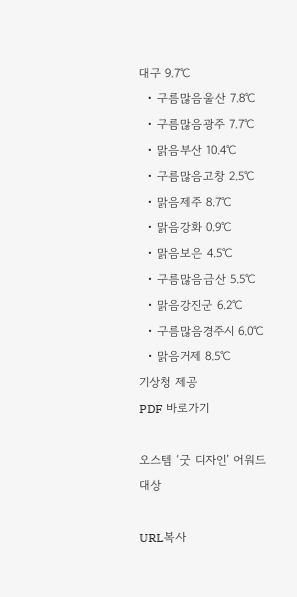대구 9.7℃
  • 구름많음울산 7.8℃
  • 구름많음광주 7.7℃
  • 맑음부산 10.4℃
  • 구름많음고창 2.5℃
  • 맑음제주 8.7℃
  • 맑음강화 0.9℃
  • 맑음보은 4.5℃
  • 구름많음금산 5.5℃
  • 맑음강진군 6.2℃
  • 구름많음경주시 6.0℃
  • 맑음거제 8.5℃
기상청 제공
PDF 바로가기

오스템 ‘굿 디자인’ 어워드 대상

URL복사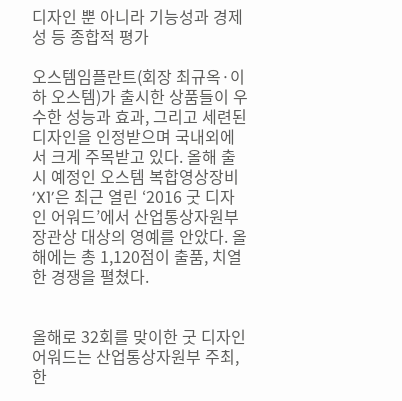디자인 뿐 아니라 기능성과 경제성 등 종합적 평가

오스템임플란트(회장 최규옥·이하 오스템)가 출시한 상품들이 우수한 성능과 효과, 그리고 세련된 디자인을 인정받으며 국내외에서 크게 주목받고 있다. 올해 출시 예정인 오스템 복합영상장비 ‘X1’은 최근 열린 ‘2016 굿 디자인 어워드’에서 산업통상자원부장관상 대상의 영예를 안았다. 올해에는 총 1,120점이 출품, 치열한 경쟁을 펼쳤다.


올해로 32회를 맞이한 굿 디자인 어워드는 산업통상자원부 주최, 한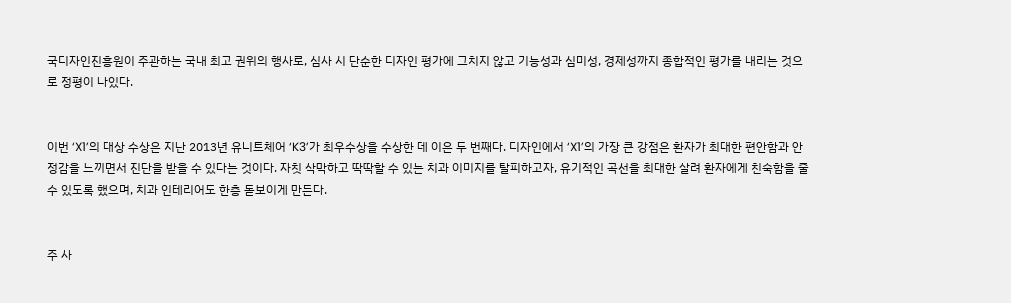국디자인진흥원이 주관하는 국내 최고 권위의 행사로, 심사 시 단순한 디자인 평가에 그치지 않고 기능성과 심미성, 경제성까지 종합적인 평가를 내리는 것으로 정평이 나있다.


이번 ‘X1’의 대상 수상은 지난 2013년 유니트체어 ‘K3’가 최우수상을 수상한 데 이은 두 번째다. 디자인에서 ‘X1’의 가장 큰 강점은 환자가 최대한 편안함과 안정감을 느끼면서 진단을 받을 수 있다는 것이다. 자칫 삭막하고 딱딱할 수 있는 치과 이미지를 탈피하고자, 유기적인 곡선을 최대한 살려 환자에게 친숙함을 줄 수 있도록 했으며, 치과 인테리어도 한층 돋보이게 만든다.


주 사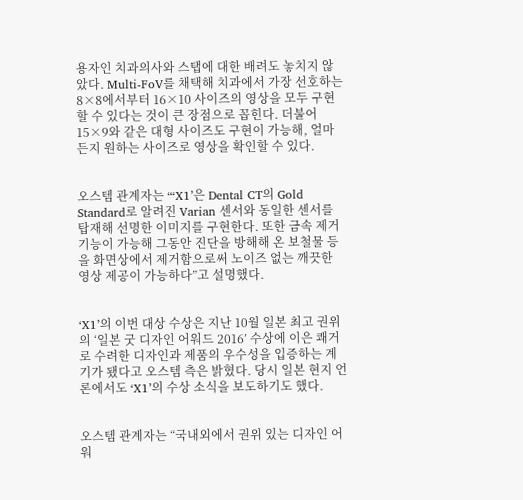용자인 치과의사와 스탭에 대한 배려도 놓치지 않았다. Multi-FoV를 채택해 치과에서 가장 선호하는 8×8에서부터 16×10 사이즈의 영상을 모두 구현할 수 있다는 것이 큰 장점으로 꼽힌다. 더불어 15×9와 같은 대형 사이즈도 구현이 가능해, 얼마든지 원하는 사이즈로 영상을 확인할 수 있다.


오스템 관계자는 “‘X1’은 Dental CT의 Gold Standard로 알려진 Varian 센서와 동일한 센서를 탑재해 선명한 이미지를 구현한다. 또한 금속 제거기능이 가능해 그동안 진단을 방해해 온 보철물 등을 화면상에서 제거함으로써 노이즈 없는 깨끗한 영상 제공이 가능하다”고 설명했다.


‘X1’의 이번 대상 수상은 지난 10월 일본 최고 권위의 ‘일본 굿 디자인 어워드 2016’ 수상에 이은 쾌거로 수려한 디자인과 제품의 우수성을 입증하는 계기가 됐다고 오스템 측은 밝혔다. 당시 일본 현지 언론에서도 ‘X1’의 수상 소식을 보도하기도 했다.


오스템 관계자는 “국내외에서 권위 있는 디자인 어워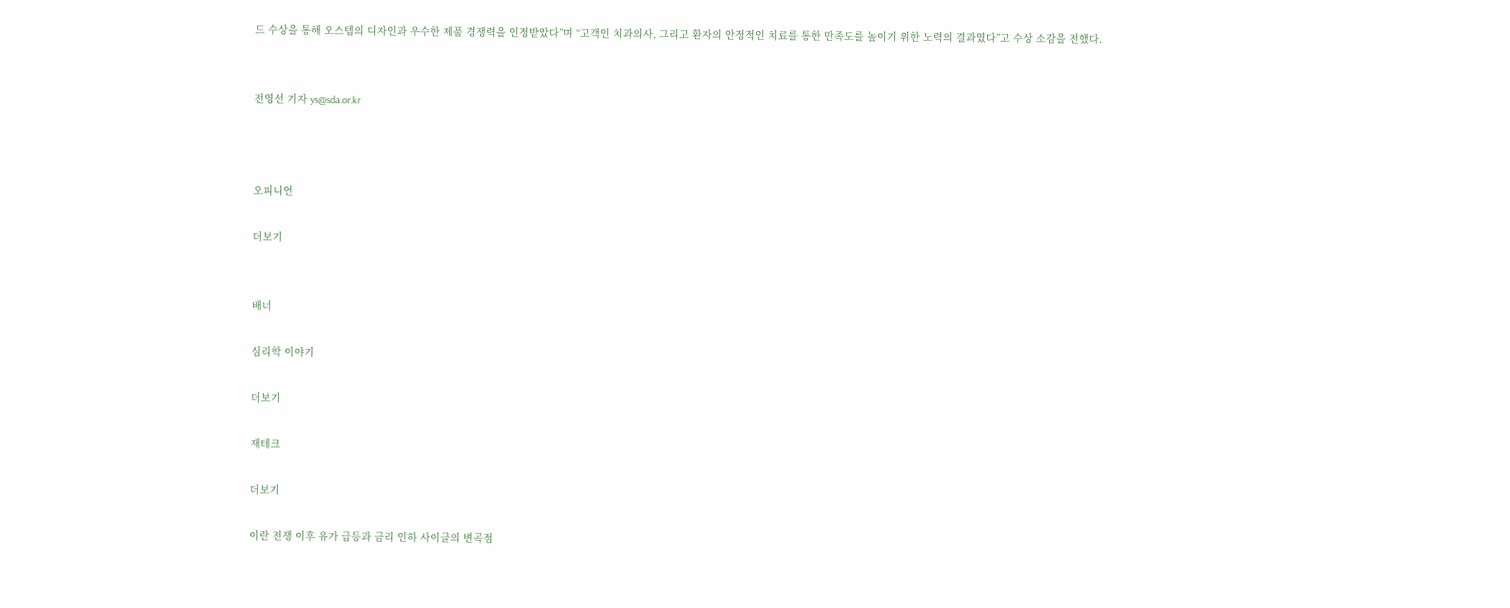드 수상을 통해 오스템의 디자인과 우수한 제품 경쟁력을 인정받았다”며 “고객인 치과의사, 그리고 환자의 안정적인 치료를 통한 만족도를 높이기 위한 노력의 결과였다”고 수상 소감을 전했다.


전영선 기자 ys@sda.or.kr



오피니언

더보기


배너

심리학 이야기

더보기

재테크

더보기

이란 전쟁 이후 유가 급등과 금리 인하 사이클의 변곡점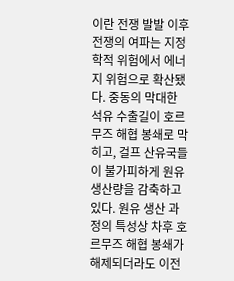이란 전쟁 발발 이후 전쟁의 여파는 지정학적 위험에서 에너지 위험으로 확산됐다. 중동의 막대한 석유 수출길이 호르무즈 해협 봉쇄로 막히고, 걸프 산유국들이 불가피하게 원유 생산량을 감축하고 있다. 원유 생산 과정의 특성상 차후 호르무즈 해협 봉쇄가 해제되더라도 이전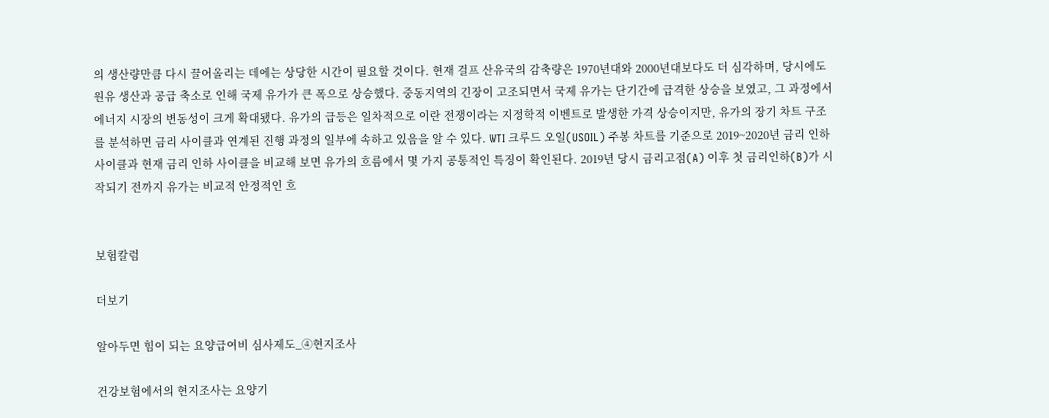의 생산량만큼 다시 끌어올리는 데에는 상당한 시간이 필요할 것이다. 현재 걸프 산유국의 감축량은 1970년대와 2000년대보다도 더 심각하며, 당시에도 원유 생산과 공급 축소로 인해 국제 유가가 큰 폭으로 상승했다. 중동지역의 긴장이 고조되면서 국제 유가는 단기간에 급격한 상승을 보였고, 그 과정에서 에너지 시장의 변동성이 크게 확대됐다. 유가의 급등은 일차적으로 이란 전쟁이라는 지정학적 이벤트로 발생한 가격 상승이지만, 유가의 장기 차트 구조를 분석하면 금리 사이클과 연계된 진행 과정의 일부에 속하고 있음을 알 수 있다. WTI 크루드 오일(USOIL) 주봉 차트를 기준으로 2019~2020년 금리 인하 사이클과 현재 금리 인하 사이클을 비교해 보면 유가의 흐름에서 몇 가지 공통적인 특징이 확인된다. 2019년 당시 금리고점(A) 이후 첫 금리인하(B)가 시작되기 전까지 유가는 비교적 안정적인 흐


보험칼럼

더보기

알아두면 힘이 되는 요양급여비 심사제도_④현지조사

건강보험에서의 현지조사는 요양기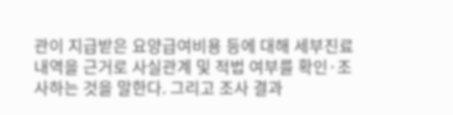관이 지급받은 요양급여비용 등에 대해 세부진료내역을 근거로 사실관계 및 적법 여부를 확인·조사하는 것을 말한다. 그리고 조사 결과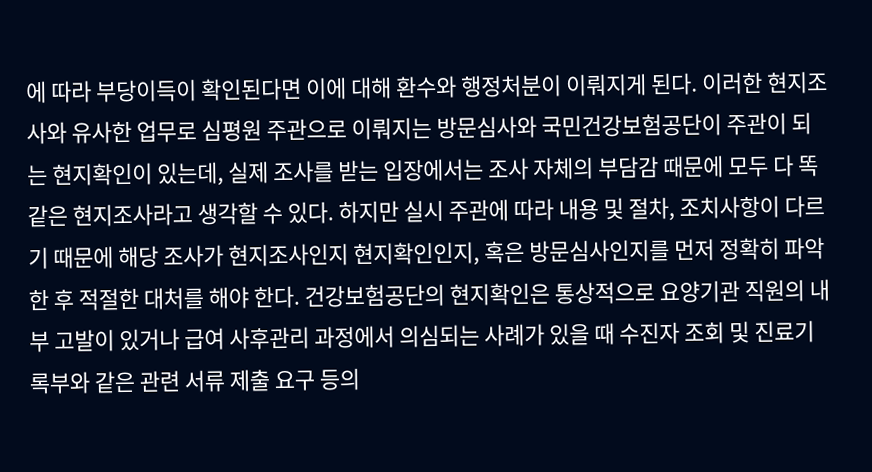에 따라 부당이득이 확인된다면 이에 대해 환수와 행정처분이 이뤄지게 된다. 이러한 현지조사와 유사한 업무로 심평원 주관으로 이뤄지는 방문심사와 국민건강보험공단이 주관이 되는 현지확인이 있는데, 실제 조사를 받는 입장에서는 조사 자체의 부담감 때문에 모두 다 똑같은 현지조사라고 생각할 수 있다. 하지만 실시 주관에 따라 내용 및 절차, 조치사항이 다르기 때문에 해당 조사가 현지조사인지 현지확인인지, 혹은 방문심사인지를 먼저 정확히 파악한 후 적절한 대처를 해야 한다. 건강보험공단의 현지확인은 통상적으로 요양기관 직원의 내부 고발이 있거나 급여 사후관리 과정에서 의심되는 사례가 있을 때 수진자 조회 및 진료기록부와 같은 관련 서류 제출 요구 등의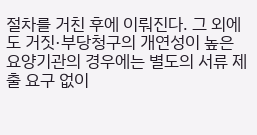절차를 거친 후에 이뤄진다. 그 외에도 거짓·부당청구의 개연성이 높은 요양기관의 경우에는 별도의 서류 제출 요구 없이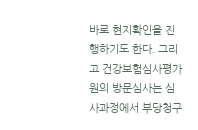바로 현지확인을 진행하기도 한다. 그리고 건강보험심사평가원의 방문심사는 심사과정에서 부당청구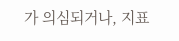가 의심되거나, 지표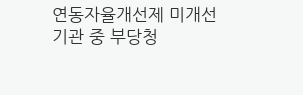연동자율개선제 미개선기관 중 부당청